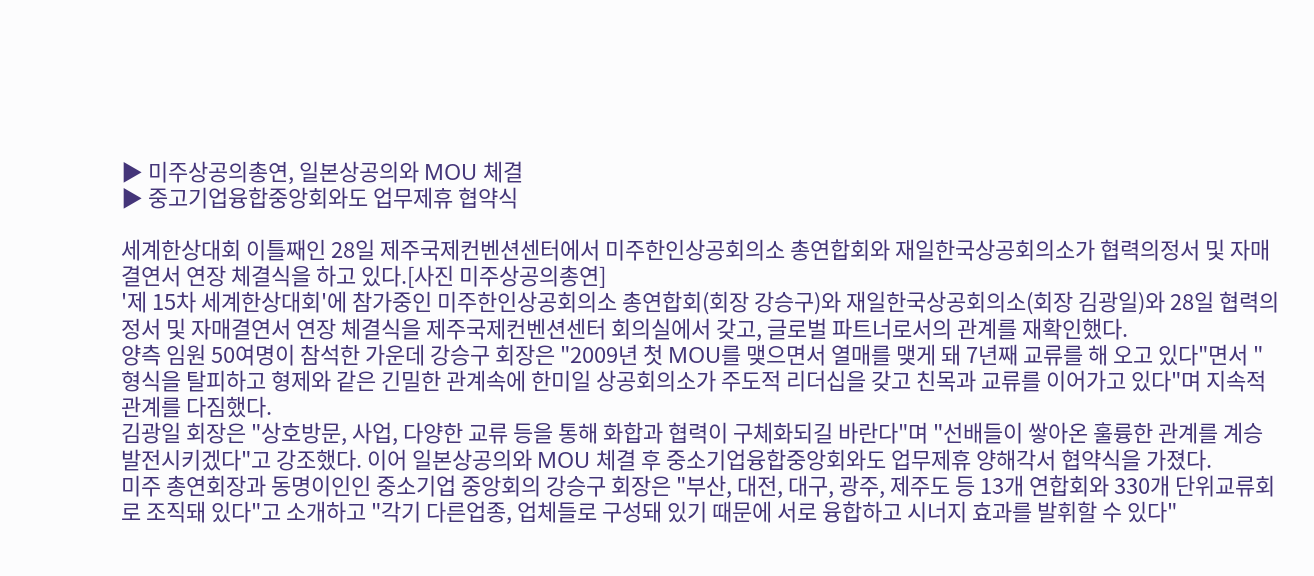▶ 미주상공의총연, 일본상공의와 MOU 체결
▶ 중고기업융합중앙회와도 업무제휴 협약식

세계한상대회 이틀째인 28일 제주국제컨벤션센터에서 미주한인상공회의소 총연합회와 재일한국상공회의소가 협력의정서 및 자매결연서 연장 체결식을 하고 있다.[사진 미주상공의총연]
'제 15차 세계한상대회'에 참가중인 미주한인상공회의소 총연합회(회장 강승구)와 재일한국상공회의소(회장 김광일)와 28일 협력의정서 및 자매결연서 연장 체결식을 제주국제컨벤션센터 회의실에서 갖고, 글로벌 파트너로서의 관계를 재확인했다.
양측 임원 50여명이 참석한 가운데 강승구 회장은 "2009년 첫 MOU를 맺으면서 열매를 맺게 돼 7년째 교류를 해 오고 있다"면서 "형식을 탈피하고 형제와 같은 긴밀한 관계속에 한미일 상공회의소가 주도적 리더십을 갖고 친목과 교류를 이어가고 있다"며 지속적 관계를 다짐했다.
김광일 회장은 "상호방문, 사업, 다양한 교류 등을 통해 화합과 협력이 구체화되길 바란다"며 "선배들이 쌓아온 훌륭한 관계를 계승 발전시키겠다"고 강조했다. 이어 일본상공의와 MOU 체결 후 중소기업융합중앙회와도 업무제휴 양해각서 협약식을 가졌다.
미주 총연회장과 동명이인인 중소기업 중앙회의 강승구 회장은 "부산, 대전, 대구, 광주, 제주도 등 13개 연합회와 330개 단위교류회로 조직돼 있다"고 소개하고 "각기 다른업종, 업체들로 구성돼 있기 때문에 서로 융합하고 시너지 효과를 발휘할 수 있다"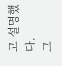고 설명했다.
그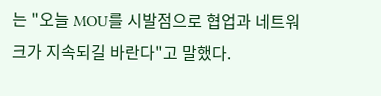는 "오늘 MOU를 시발점으로 협업과 네트워크가 지속되길 바란다"고 말했다.